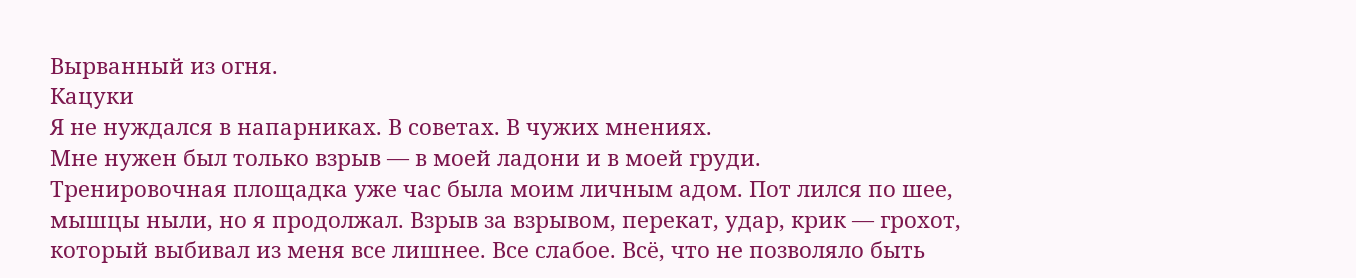Вырванный из огня.
Кацуки
Я не нуждался в напарниках. В советах. В чужих мнениях.
Мне нужен был только взрыв — в моей ладони и в моей груди.
Тренировочная площадка уже час была моим личным адом. Пот лился по шее, мышцы ныли, но я продолжал. Взрыв за взрывом, перекат, удар, крик — грохот, который выбивал из меня все лишнее. Все слабое. Всё, что не позволяло быть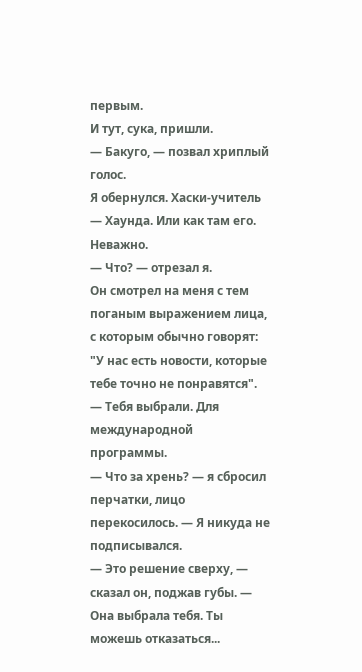первым.
И тут, сука, пришли.
— Бакуго, — позвал хриплый голос.
Я обернулся. Хаски-учитель — Хаунда. Или как там его. Неважно.
— Что? — отрезал я.
Он смотрел на меня с тем поганым выражением лица, с которым обычно говорят: "У нас есть новости, которые тебе точно не понравятся".
— Тебя выбрали. Для международной программы.
— Что за хрень? — я сбросил перчатки, лицо перекосилось. — Я никуда не подписывался.
— Это решение сверху, — сказал он, поджав губы. — Она выбрала тебя. Ты можешь отказаться...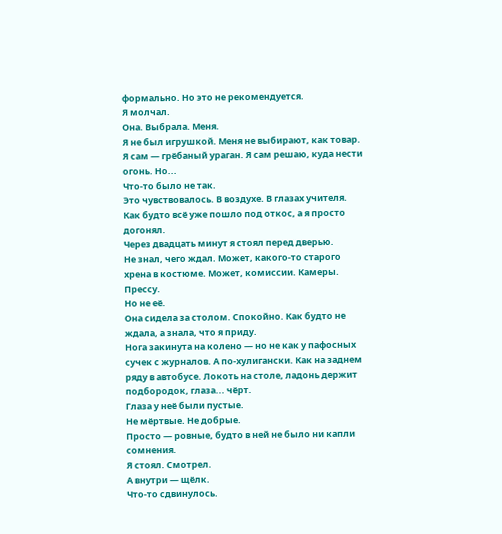формально. Но это не рекомендуется.
Я молчал.
Она. Выбрала. Меня.
Я не был игрушкой. Меня не выбирают, как товар. Я сам — грёбаный ураган. Я сам решаю, куда нести огонь. Но...
Что-то было не так.
Это чувствовалось. В воздухе. В глазах учителя.
Как будто всё уже пошло под откос, а я просто догонял.
Через двадцать минут я стоял перед дверью.
Не знал, чего ждал. Может, какого-то старого хрена в костюме. Может, комиссии. Камеры. Прессу.
Но не её.
Она сидела за столом. Спокойно. Как будто не ждала, а знала, что я приду.
Нога закинута на колено — но не как у пафосных сучек с журналов. А по-хулигански. Как на заднем ряду в автобусе. Локоть на столе, ладонь держит подбородок, глаза... чёрт.
Глаза у неё были пустые.
Не мёртвые. Не добрые.
Просто — ровные, будто в ней не было ни капли сомнения.
Я стоял. Смотрел.
А внутри — щёлк.
Что-то сдвинулось.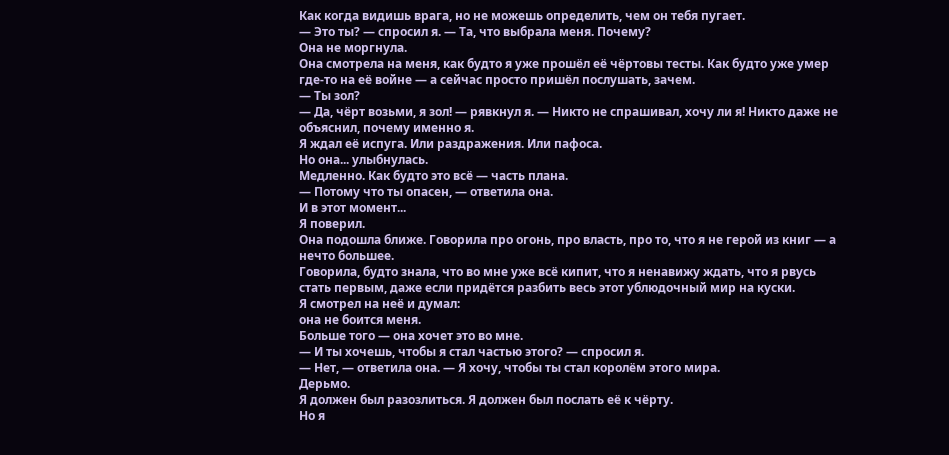Как когда видишь врага, но не можешь определить, чем он тебя пугает.
— Это ты? — спросил я. — Та, что выбрала меня. Почему?
Она не моргнула.
Она смотрела на меня, как будто я уже прошёл её чёртовы тесты. Как будто уже умер где-то на её войне — а сейчас просто пришёл послушать, зачем.
— Ты зол?
— Да, чёрт возьми, я зол! — рявкнул я. — Никто не спрашивал, хочу ли я! Никто даже не объяснил, почему именно я.
Я ждал её испуга. Или раздражения. Или пафоса.
Но она... улыбнулась.
Медленно. Как будто это всё — часть плана.
— Потому что ты опасен, — ответила она.
И в этот момент...
Я поверил.
Она подошла ближе. Говорила про огонь, про власть, про то, что я не герой из книг — а нечто большее.
Говорила, будто знала, что во мне уже всё кипит, что я ненавижу ждать, что я рвусь стать первым, даже если придётся разбить весь этот ублюдочный мир на куски.
Я смотрел на неё и думал:
она не боится меня.
Больше того — она хочет это во мне.
— И ты хочешь, чтобы я стал частью этого? — спросил я.
— Нет, — ответила она. — Я хочу, чтобы ты стал королём этого мира.
Дерьмо.
Я должен был разозлиться. Я должен был послать её к чёрту.
Но я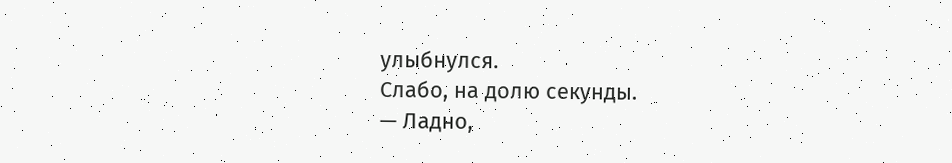улыбнулся.
Слабо, на долю секунды.
— Ладно,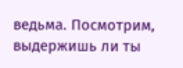ведьма. Посмотрим, выдержишь ли ты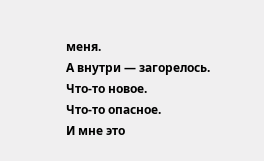меня.
А внутри — загорелось.
Что-то новое.
Что-то опасное.
И мне это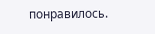понравилось.